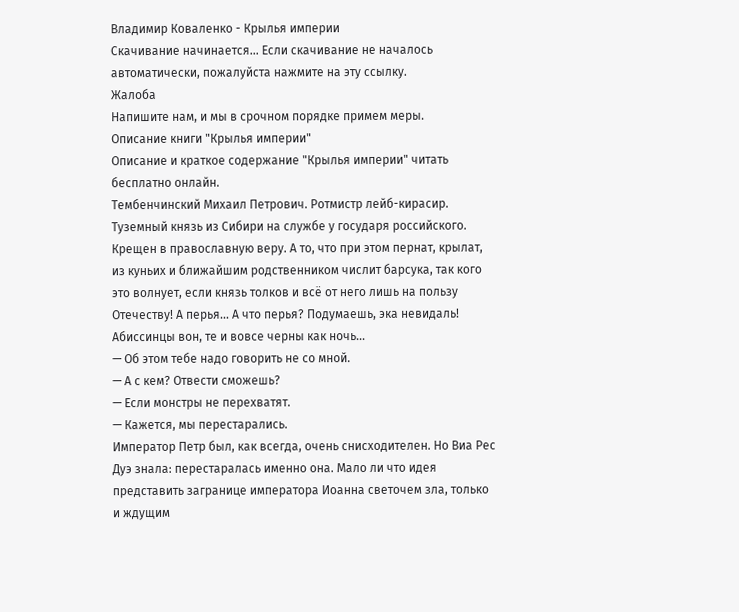Владимир Коваленко - Крылья империи
Скачивание начинается... Если скачивание не началось автоматически, пожалуйста нажмите на эту ссылку.
Жалоба
Напишите нам, и мы в срочном порядке примем меры.
Описание книги "Крылья империи"
Описание и краткое содержание "Крылья империи" читать бесплатно онлайн.
Тембенчинский Михаил Петрович. Ротмистр лейб-кирасир. Туземный князь из Сибири на службе у государя российского. Крещен в православную веру. А то, что при этом пернат, крылат, из куньих и ближайшим родственником числит барсука, так кого это волнует, если князь толков и всё от него лишь на пользу Отечеству! А перья… А что перья? Подумаешь, эка невидаль! Абиссинцы вон, те и вовсе черны как ночь…
— Об этом тебе надо говорить не со мной.
— А с кем? Отвести сможешь?
— Если монстры не перехватят.
— Кажется, мы перестарались.
Император Петр был, как всегда, очень снисходителен. Но Виа Рес Дуэ знала: перестаралась именно она. Мало ли что идея представить загранице императора Иоанна светочем зла, только и ждущим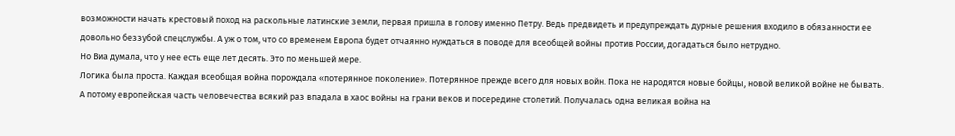возможности начать крестовый поход на раскольные латинские земли, первая пришла в голову именно Петру. Ведь предвидеть и предупреждать дурные решения входило в обязанности ее довольно беззубой спецслужбы. А уж о том, что со временем Европа будет отчаянно нуждаться в поводе для всеобщей войны против России, догадаться было нетрудно.
Но Виа думала, что у нее есть еще лет десять. Это по меньшей мере.
Логика была проста. Каждая всеобщая война порождала «потерянное поколение». Потерянное прежде всего для новых войн. Пока не народятся новые бойцы, новой великой войне не бывать. А потому европейская часть человечества всякий раз впадала в хаос войны на грани веков и посередине столетий. Получалась одна великая война на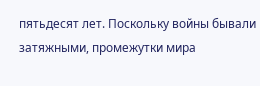пятьдесят лет. Поскольку войны бывали затяжными, промежутки мира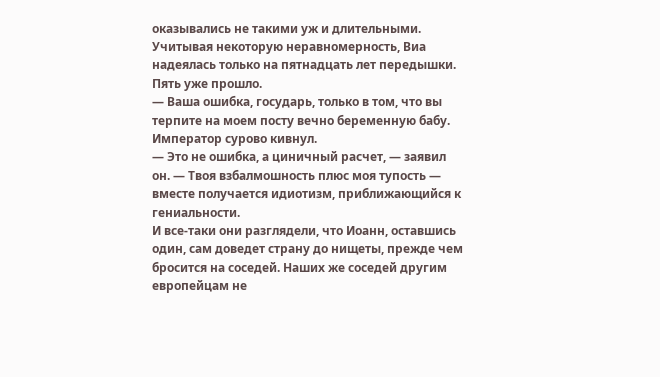оказывались не такими уж и длительными. Учитывая некоторую неравномерность, Виа надеялась только на пятнадцать лет передышки. Пять уже прошло.
— Ваша ошибка, государь, только в том, что вы терпите на моем посту вечно беременную бабу.
Император сурово кивнул.
— Это не ошибка, а циничный расчет, — заявил он. — Твоя взбалмошность плюс моя тупость — вместе получается идиотизм, приближающийся к гениальности.
И все-таки они разглядели, что Иоанн, оставшись один, сам доведет страну до нищеты, прежде чем бросится на соседей. Наших же соседей другим европейцам не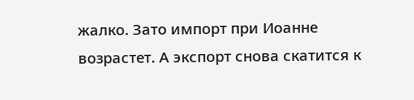жалко. Зато импорт при Иоанне возрастет. А экспорт снова скатится к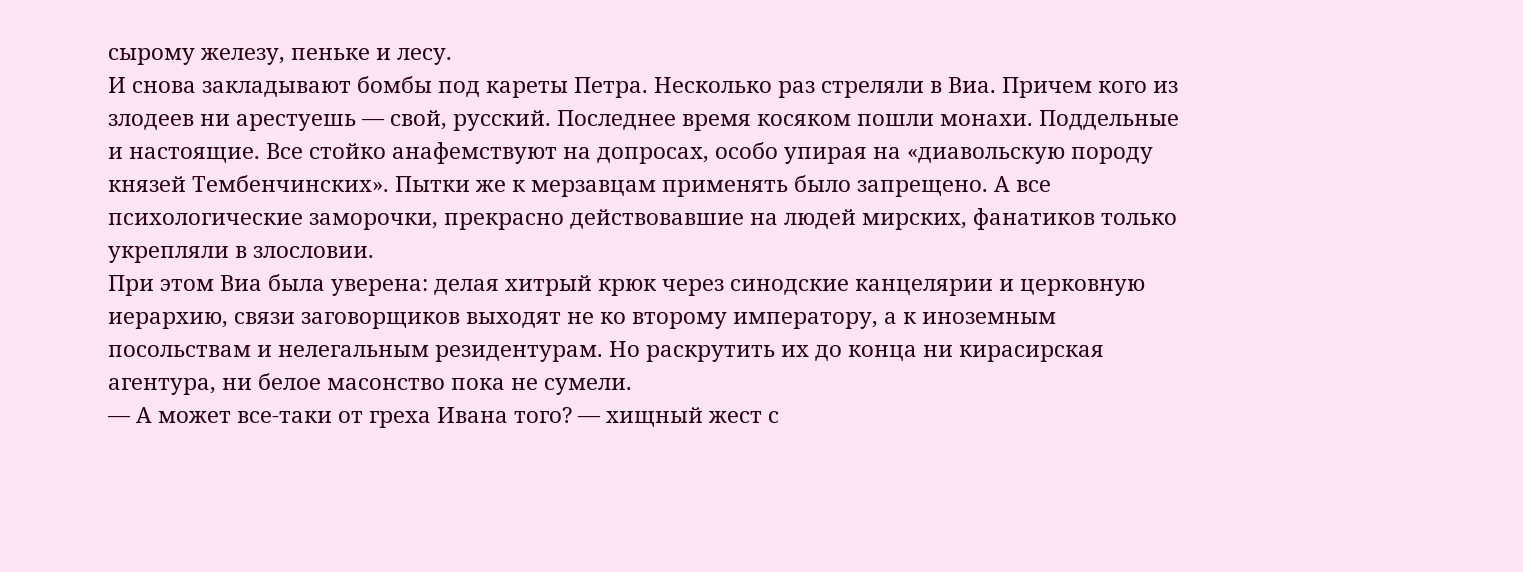сырому железу, пеньке и лесу.
И снова закладывают бомбы под кареты Петра. Несколько раз стреляли в Виа. Причем кого из злодеев ни арестуешь — свой, русский. Последнее время косяком пошли монахи. Поддельные и настоящие. Все стойко анафемствуют на допросах, особо упирая на «диавольскую породу князей Тембенчинских». Пытки же к мерзавцам применять было запрещено. А все психологические заморочки, прекрасно действовавшие на людей мирских, фанатиков только укрепляли в злословии.
При этом Виа была уверена: делая хитрый крюк через синодские канцелярии и церковную иерархию, связи заговорщиков выходят не ко второму императору, а к иноземным посольствам и нелегальным резидентурам. Но раскрутить их до конца ни кирасирская агентура, ни белое масонство пока не сумели.
— А может все-таки от греха Ивана того? — хищный жест с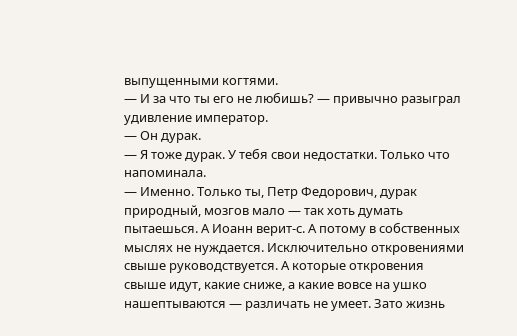выпущенными когтями.
— И за что ты его не любишь? — привычно разыграл удивление император.
— Он дурак.
— Я тоже дурак. У тебя свои недостатки. Только что напоминала.
— Именно. Только ты, Петр Федорович, дурак природный, мозгов мало — так хоть думать пытаешься. А Иоанн верит-с. А потому в собственных мыслях не нуждается. Исключительно откровениями свыше руководствуется. А которые откровения свыше идут, какие сниже, а какие вовсе на ушко нашептываются — различать не умеет. Зато жизнь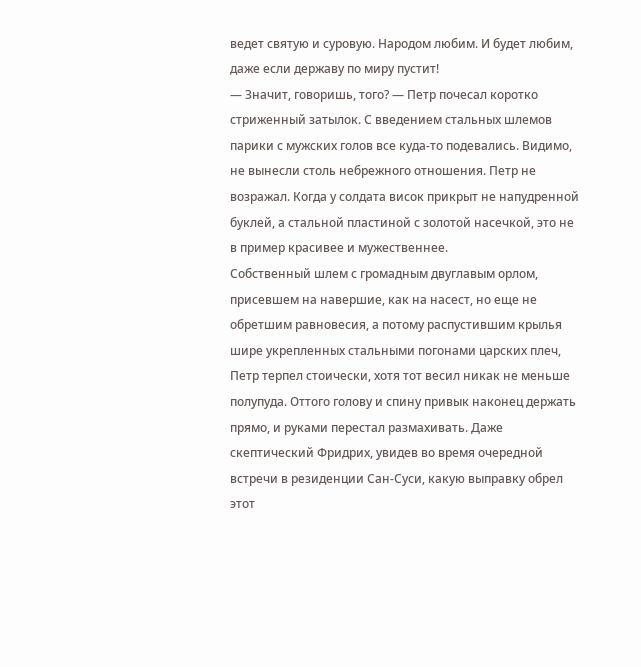ведет святую и суровую. Народом любим. И будет любим, даже если державу по миру пустит!
— Значит, говоришь, того? — Петр почесал коротко стриженный затылок. С введением стальных шлемов парики с мужских голов все куда-то подевались. Видимо, не вынесли столь небрежного отношения. Петр не возражал. Когда у солдата висок прикрыт не напудренной буклей, а стальной пластиной с золотой насечкой, это не в пример красивее и мужественнее.
Собственный шлем с громадным двуглавым орлом, присевшем на навершие, как на насест, но еще не обретшим равновесия, а потому распустившим крылья шире укрепленных стальными погонами царских плеч, Петр терпел стоически, хотя тот весил никак не меньше полупуда. Оттого голову и спину привык наконец держать прямо, и руками перестал размахивать. Даже скептический Фридрих, увидев во время очередной встречи в резиденции Сан-Суси, какую выправку обрел этот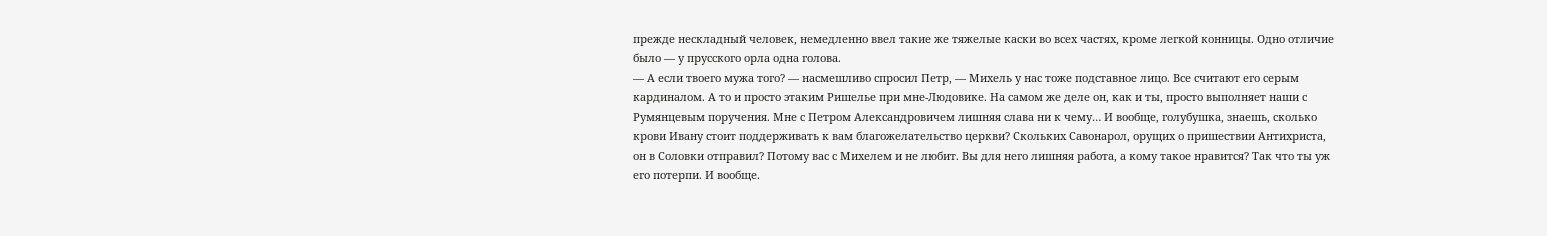прежде нескладный человек, немедленно ввел такие же тяжелые каски во всех частях, кроме легкой конницы. Одно отличие было — у прусского орла одна голова.
— А если твоего мужа того? — насмешливо спросил Петр, — Михель у нас тоже подставное лицо. Все считают его серым кардиналом. А то и просто этаким Ришелье при мне-Людовике. На самом же деле он, как и ты, просто выполняет наши с Румянцевым поручения. Мне с Петром Александровичем лишняя слава ни к чему… И вообще, голубушка, знаешь, сколько крови Ивану стоит поддерживать к вам благожелательство церкви? Скольких Савонарол, орущих о пришествии Антихриста, он в Соловки отправил? Потому вас с Михелем и не любит. Вы для него лишняя работа, а кому такое нравится? Так что ты уж его потерпи. И вообще.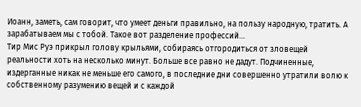Иоанн, заметь, сам говорит, что умеет деньги правильно, на пользу народную, тратить. А зарабатываем мы с тобой. Такое вот разделение профессий…
Тир Мис Руэ прикрыл голову крыльями, собираясь отгородиться от зловещей реальности хоть на несколько минут. Больше все равно не дадут. Подчиненные, издерганные никак не меньше его самого, в последние дни совершенно утратили волю к собственному разумению вещей и с каждой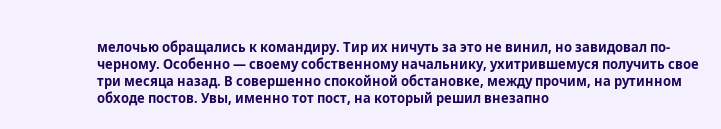мелочью обращались к командиру. Тир их ничуть за это не винил, но завидовал по-черному. Особенно — своему собственному начальнику, ухитрившемуся получить свое три месяца назад. В совершенно спокойной обстановке, между прочим, на рутинном обходе постов. Увы, именно тот пост, на который решил внезапно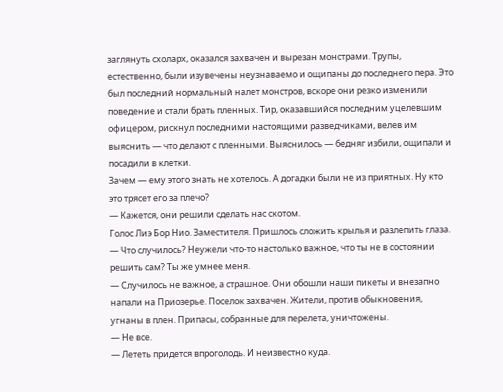заглянуть схоларх, оказался захвачен и вырезан монстрами. Трупы, естественно, были изувечены неузнаваемо и ощипаны до последнего пера. Это был последний нормальный налет монстров, вскоре они резко изменили поведение и стали брать пленных. Тир, оказавшийся последним уцелевшим офицером, рискнул последними настоящими разведчиками, велев им выяснить — что делают с пленными. Выяснилось — бедняг избили, ощипали и посадили в клетки.
Зачем — ему этого знать не хотелось. А догадки были не из приятных. Ну кто это трясет его за плечо?
— Кажется, они решили сделать нас скотом.
Голос Лиэ Бор Нио. Заместителя. Пришлось сложить крылья и разлепить глаза.
— Что случилось? Неужели что-то настолько важное, что ты не в состоянии решить сам? Ты же умнее меня.
— Случилось не важное, а страшное. Они обошли наши пикеты и внезапно напали на Приозерье. Поселок захвачен. Жители, против обыкновения, угнаны в плен. Припасы, собранные для перелета, уничтожены.
— Не все.
— Лететь придется впроголодь. И неизвестно куда.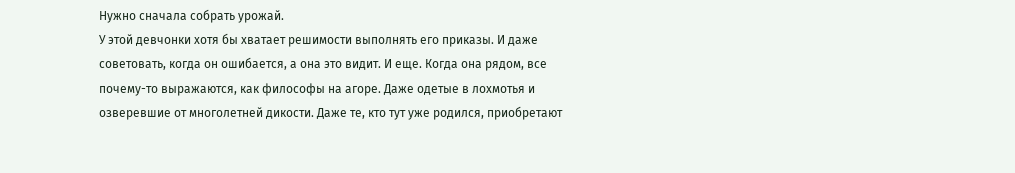Нужно сначала собрать урожай.
У этой девчонки хотя бы хватает решимости выполнять его приказы. И даже советовать, когда он ошибается, а она это видит. И еще. Когда она рядом, все почему-то выражаются, как философы на агоре. Даже одетые в лохмотья и озверевшие от многолетней дикости. Даже те, кто тут уже родился, приобретают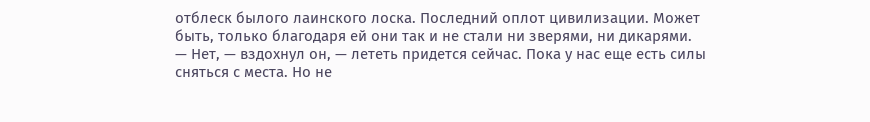отблеск былого лаинского лоска. Последний оплот цивилизации. Может быть, только благодаря ей они так и не стали ни зверями, ни дикарями.
— Нет, — вздохнул он, — лететь придется сейчас. Пока у нас еще есть силы сняться с места. Но не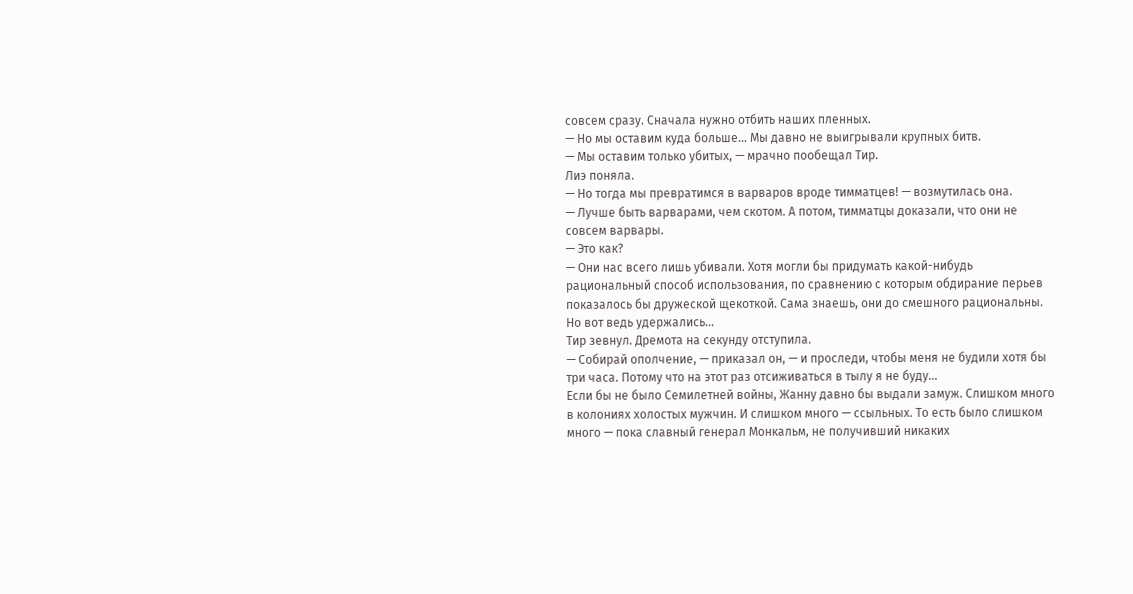совсем сразу. Сначала нужно отбить наших пленных.
— Но мы оставим куда больше… Мы давно не выигрывали крупных битв.
— Мы оставим только убитых, — мрачно пообещал Тир.
Лиэ поняла.
— Но тогда мы превратимся в варваров вроде тимматцев! — возмутилась она.
— Лучше быть варварами, чем скотом. А потом, тимматцы доказали, что они не совсем варвары.
— Это как?
— Они нас всего лишь убивали. Хотя могли бы придумать какой-нибудь рациональный способ использования, по сравнению с которым обдирание перьев показалось бы дружеской щекоткой. Сама знаешь, они до смешного рациональны. Но вот ведь удержались…
Тир зевнул. Дремота на секунду отступила.
— Собирай ополчение, — приказал он, — и проследи, чтобы меня не будили хотя бы три часа. Потому что на этот раз отсиживаться в тылу я не буду…
Если бы не было Семилетней войны, Жанну давно бы выдали замуж. Слишком много в колониях холостых мужчин. И слишком много — ссыльных. То есть было слишком много — пока славный генерал Монкальм, не получивший никаких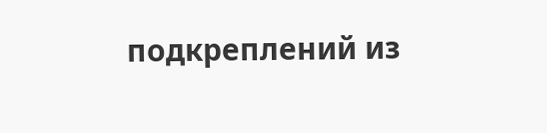подкреплений из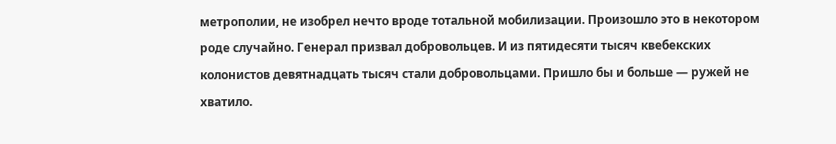метрополии, не изобрел нечто вроде тотальной мобилизации. Произошло это в некотором роде случайно. Генерал призвал добровольцев. И из пятидесяти тысяч квебекских колонистов девятнадцать тысяч стали добровольцами. Пришло бы и больше — ружей не хватило.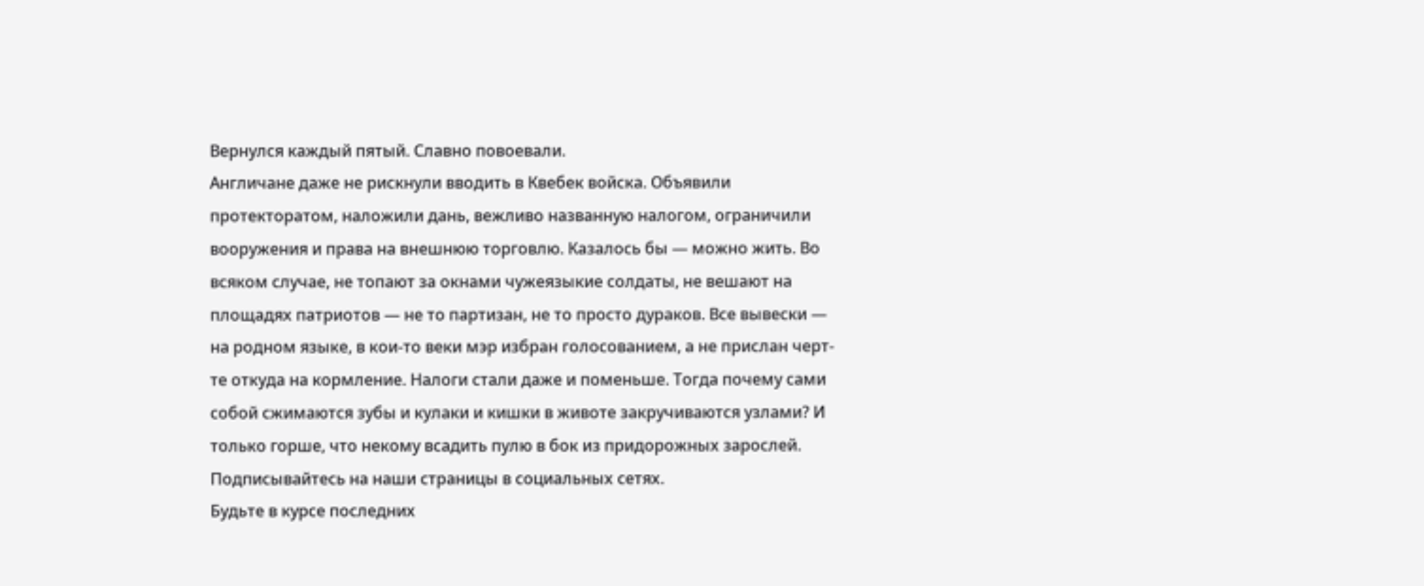Вернулся каждый пятый. Славно повоевали.
Англичане даже не рискнули вводить в Квебек войска. Объявили протекторатом, наложили дань, вежливо названную налогом, ограничили вооружения и права на внешнюю торговлю. Казалось бы — можно жить. Во всяком случае, не топают за окнами чужеязыкие солдаты, не вешают на площадях патриотов — не то партизан, не то просто дураков. Все вывески — на родном языке, в кои-то веки мэр избран голосованием, а не прислан черт-те откуда на кормление. Налоги стали даже и поменьше. Тогда почему сами собой сжимаются зубы и кулаки и кишки в животе закручиваются узлами? И только горше, что некому всадить пулю в бок из придорожных зарослей.
Подписывайтесь на наши страницы в социальных сетях.
Будьте в курсе последних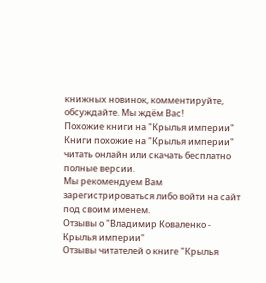книжных новинок, комментируйте, обсуждайте. Мы ждём Вас!
Похожие книги на "Крылья империи"
Книги похожие на "Крылья империи" читать онлайн или скачать бесплатно полные версии.
Мы рекомендуем Вам зарегистрироваться либо войти на сайт под своим именем.
Отзывы о "Владимир Коваленко - Крылья империи"
Отзывы читателей о книге "Крылья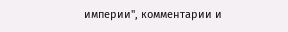империи", комментарии и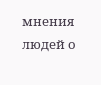мнения людей о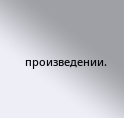произведении.